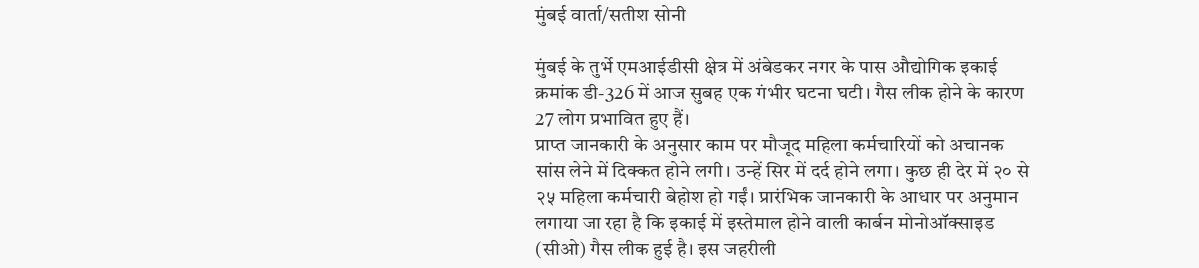मुंबई वार्ता/सतीश सोनी

मुंबई के तुर्भे एमआईडीसी क्षेत्र में अंबेडकर नगर के पास औद्योगिक इकाई क्रमांक डी-326 में आज सुबह एक गंभीर घटना घटी। गैस लीक होने के कारण 27 लोग प्रभावित हुए हैं।
प्राप्त जानकारी के अनुसार काम पर मौजूद महिला कर्मचारियों को अचानक सांस लेने में दिक्कत होने लगी। उन्हें सिर में दर्द होने लगा। कुछ ही देर में २० से २५ महिला कर्मचारी बेहोश हो गईं। प्रारंभिक जानकारी के आधार पर अनुमान लगाया जा रहा है कि इकाई में इस्तेमाल होने वाली कार्बन मोनोऑक्साइड (सीओ) गैस लीक हुई है। इस जहरीली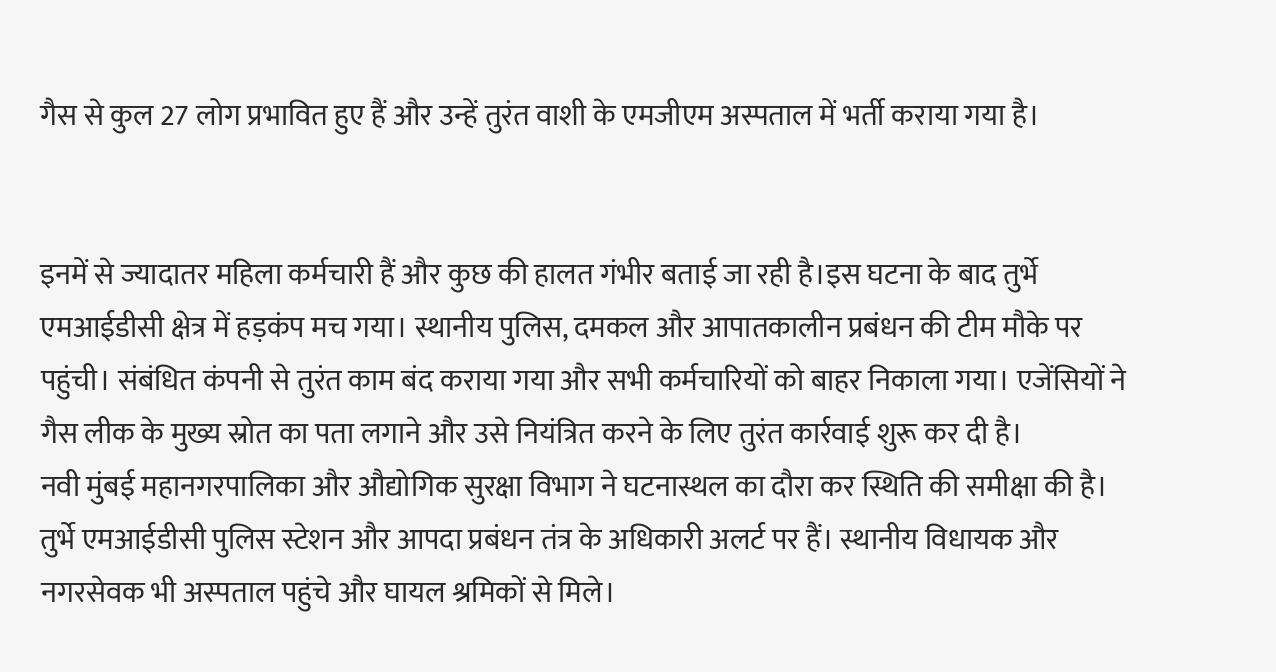गैस से कुल 27 लोग प्रभावित हुए हैं और उन्हें तुरंत वाशी के एमजीएम अस्पताल में भर्ती कराया गया है।


इनमें से ज्यादातर महिला कर्मचारी हैं और कुछ की हालत गंभीर बताई जा रही है।इस घटना के बाद तुर्भे एमआईडीसी क्षेत्र में हड़कंप मच गया। स्थानीय पुलिस, दमकल और आपातकालीन प्रबंधन की टीम मौके पर पहुंची। संबंधित कंपनी से तुरंत काम बंद कराया गया और सभी कर्मचारियों को बाहर निकाला गया। एजेंसियों ने गैस लीक के मुख्य स्रोत का पता लगाने और उसे नियंत्रित करने के लिए तुरंत कार्रवाई शुरू कर दी है।
नवी मुंबई महानगरपालिका और औद्योगिक सुरक्षा विभाग ने घटनास्थल का दौरा कर स्थिति की समीक्षा की है। तुर्भे एमआईडीसी पुलिस स्टेशन और आपदा प्रबंधन तंत्र के अधिकारी अलर्ट पर हैं। स्थानीय विधायक और नगरसेवक भी अस्पताल पहुंचे और घायल श्रमिकों से मिले।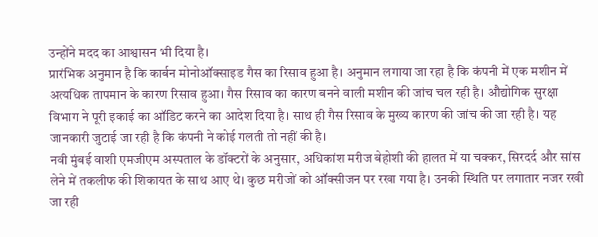उन्होंने मदद का आश्वासन भी दिया है।
प्रारंभिक अनुमान है कि कार्बन मोनोऑक्साइड गैस का रिसाव हुआ है। अनुमान लगाया जा रहा है कि कंपनी में एक मशीन में अत्यधिक तापमान के कारण रिसाव हुआ। गैस रिसाव का कारण बनने वाली मशीन की जांच चल रही है। औद्योगिक सुरक्षा विभाग ने पूरी इकाई का ऑडिट करने का आदेश दिया है। साथ ही गैस रिसाव के मुख्य कारण की जांच की जा रही है। यह जानकारी जुटाई जा रही है कि कंपनी ने कोई गलती तो नहीं की है।
नवी मुंबई वाशी एमजीएम अस्पताल के डॉक्टरों के अनुसार, अधिकांश मरीज बेहोशी की हालत में या चक्कर, सिरदर्द और सांस लेने में तकलीफ की शिकायत के साथ आए थे। कुछ मरीजों को ऑक्सीजन पर रखा गया है। उनकी स्थिति पर लगातार नजर रखी जा रही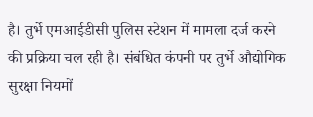है। तुर्भे एमआईडीसी पुलिस स्टेशन में मामला दर्ज करने की प्रक्रिया चल रही है। संबंधित कंपनी पर तुर्भे औद्योगिक सुरक्षा नियमों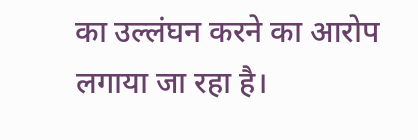का उल्लंघन करने का आरोप लगाया जा रहा है।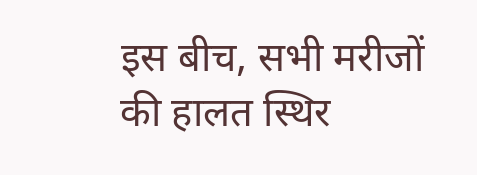इस बीच, सभी मरीजों की हालत स्थिर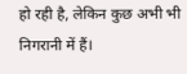हो रही है, लेकिन कुछ अभी भी निगरानी में हैं।